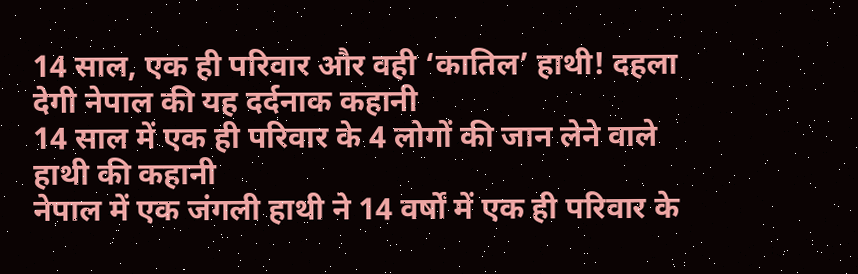14 साल, एक ही परिवार और वही ‘कातिल’ हाथी! दहला देगी नेपाल की यह दर्दनाक कहानी
14 साल में एक ही परिवार के 4 लोगों की जान लेने वाले हाथी की कहानी
नेपाल में एक जंगली हाथी ने 14 वर्षों में एक ही परिवार के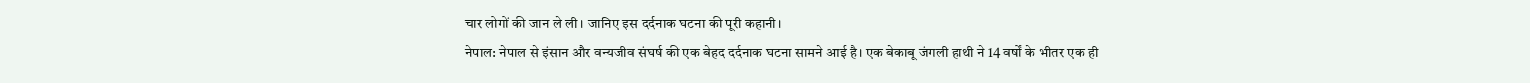चार लोगों की जान ले ली। जानिए इस दर्दनाक घटना की पूरी कहानी।
नेपाल: नेपाल से इंसान और वन्यजीव संघर्ष की एक बेहद दर्दनाक घटना सामने आई है। एक बेकाबू जंगली हाथी ने 14 वर्षों के भीतर एक ही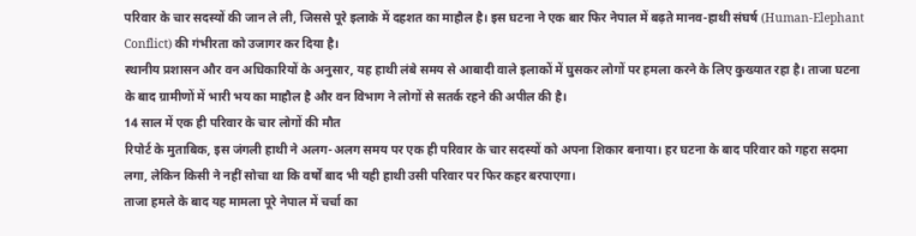परिवार के चार सदस्यों की जान ले ली, जिससे पूरे इलाके में दहशत का माहौल है। इस घटना ने एक बार फिर नेपाल में बढ़ते मानव-हाथी संघर्ष (Human-Elephant Conflict) की गंभीरता को उजागर कर दिया है।
स्थानीय प्रशासन और वन अधिकारियों के अनुसार, यह हाथी लंबे समय से आबादी वाले इलाकों में घुसकर लोगों पर हमला करने के लिए कुख्यात रहा है। ताजा घटना के बाद ग्रामीणों में भारी भय का माहौल है और वन विभाग ने लोगों से सतर्क रहने की अपील की है।
14 साल में एक ही परिवार के चार लोगों की मौत
रिपोर्ट के मुताबिक, इस जंगली हाथी ने अलग-अलग समय पर एक ही परिवार के चार सदस्यों को अपना शिकार बनाया। हर घटना के बाद परिवार को गहरा सदमा लगा, लेकिन किसी ने नहीं सोचा था कि वर्षों बाद भी यही हाथी उसी परिवार पर फिर कहर बरपाएगा।
ताजा हमले के बाद यह मामला पूरे नेपाल में चर्चा का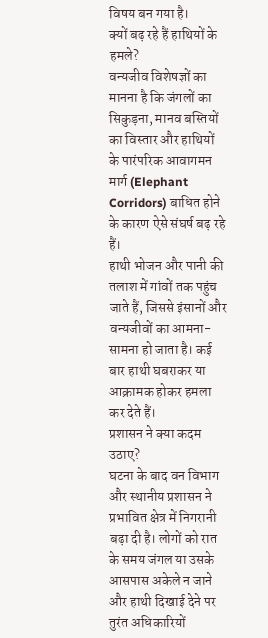विषय बन गया है।
क्यों बढ़ रहे हैं हाथियों के हमले?
वन्यजीव विशेषज्ञों का मानना है कि जंगलों का सिकुड़ना, मानव बस्तियों का विस्तार और हाथियों के पारंपरिक आवागमन मार्ग (Elephant Corridors) बाधित होने के कारण ऐसे संघर्ष बढ़ रहे हैं।
हाथी भोजन और पानी की तलाश में गांवों तक पहुंच जाते हैं, जिससे इंसानों और वन्यजीवों का आमना-सामना हो जाता है। कई बार हाथी घबराकर या आक्रामक होकर हमला कर देते हैं।
प्रशासन ने क्या कदम उठाए?
घटना के बाद वन विभाग और स्थानीय प्रशासन ने प्रभावित क्षेत्र में निगरानी बढ़ा दी है। लोगों को रात के समय जंगल या उसके आसपास अकेले न जाने और हाथी दिखाई देने पर तुरंत अधिकारियों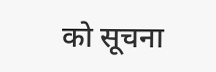को सूचना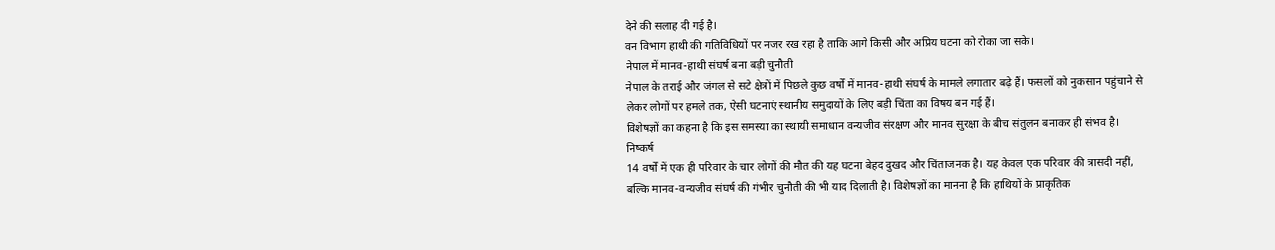देने की सलाह दी गई है।
वन विभाग हाथी की गतिविधियों पर नजर रख रहा है ताकि आगे किसी और अप्रिय घटना को रोका जा सके।
नेपाल में मानव-हाथी संघर्ष बना बड़ी चुनौती
नेपाल के तराई और जंगल से सटे क्षेत्रों में पिछले कुछ वर्षों में मानव-हाथी संघर्ष के मामले लगातार बढ़े हैं। फसलों को नुकसान पहुंचाने से लेकर लोगों पर हमले तक, ऐसी घटनाएं स्थानीय समुदायों के लिए बड़ी चिंता का विषय बन गई हैं।
विशेषज्ञों का कहना है कि इस समस्या का स्थायी समाधान वन्यजीव संरक्षण और मानव सुरक्षा के बीच संतुलन बनाकर ही संभव है।
निष्कर्ष
14 वर्षों में एक ही परिवार के चार लोगों की मौत की यह घटना बेहद दुखद और चिंताजनक है। यह केवल एक परिवार की त्रासदी नहीं, बल्कि मानव-वन्यजीव संघर्ष की गंभीर चुनौती की भी याद दिलाती है। विशेषज्ञों का मानना है कि हाथियों के प्राकृतिक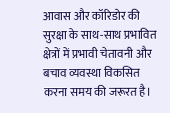आवास और कॉरिडोर की सुरक्षा के साथ-साथ प्रभावित क्षेत्रों में प्रभावी चेतावनी और बचाव व्यवस्था विकसित करना समय की जरूरत है।